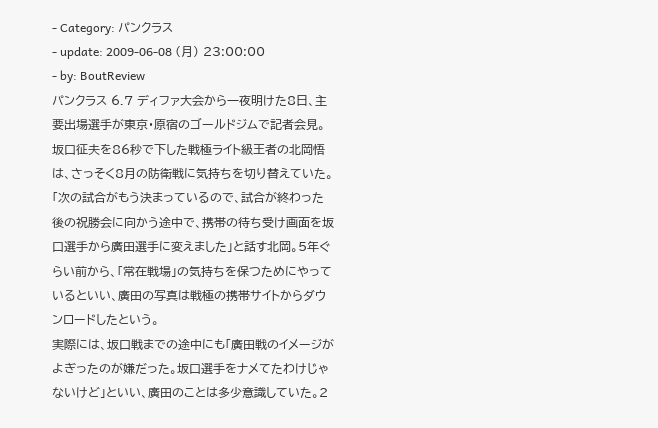- Category: パンクラス
- update: 2009-06-08 (月) 23:00:00
- by: BoutReview
パンクラス 6.7 ディファ大会から一夜明けた8日、主要出場選手が東京・原宿のゴールドジムで記者会見。坂口征夫を86秒で下した戦極ライト級王者の北岡悟は、さっそく8月の防衛戦に気持ちを切り替えていた。
「次の試合がもう決まっているので、試合が終わった後の祝勝会に向かう途中で、携帯の待ち受け画面を坂口選手から廣田選手に変えました」と話す北岡。5年ぐらい前から、「常在戦場」の気持ちを保つためにやっているといい、廣田の写真は戦極の携帯サイトからダウンロードしたという。
実際には、坂口戦までの途中にも「廣田戦のイメージがよぎったのが嫌だった。坂口選手をナメてたわけじゃないけど」といい、廣田のことは多少意識していた。2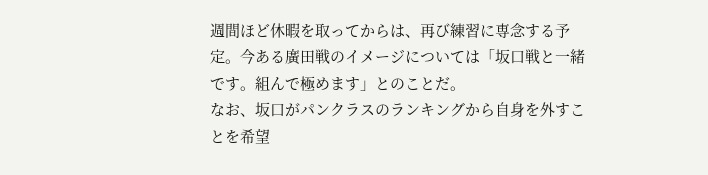週間ほど休暇を取ってからは、再び練習に専念する予定。今ある廣田戦のイメージについては「坂口戦と一緒です。組んで極めます」とのことだ。
なお、坂口がパンクラスのランキングから自身を外すことを希望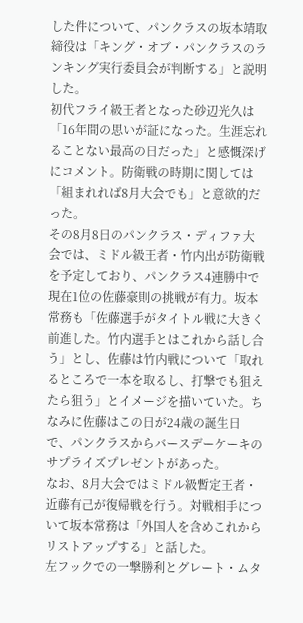した件について、パンクラスの坂本靖取締役は「キング・オブ・パンクラスのランキング実行委員会が判断する」と説明した。
初代フライ級王者となった砂辺光久は「16年間の思いが証になった。生涯忘れることない最高の日だった」と感慨深げにコメント。防衛戦の時期に関しては「組まれれば8月大会でも」と意欲的だった。
その8月8日のパンクラス・ディファ大会では、ミドル級王者・竹内出が防衛戦を予定しており、パンクラス4連勝中で現在1位の佐藤豪則の挑戦が有力。坂本常務も「佐藤選手がタイトル戦に大きく前進した。竹内選手とはこれから話し合う」とし、佐藤は竹内戦について「取れるところで一本を取るし、打撃でも狙えたら狙う」とイメージを描いていた。ちなみに佐藤はこの日が24歳の誕生日で、パンクラスからバースデーケーキのサプライズプレゼントがあった。
なお、8月大会ではミドル級暫定王者・近藤有己が復帰戦を行う。対戦相手について坂本常務は「外国人を含めこれからリストアップする」と話した。
左フックでの一撃勝利とグレート・ムタ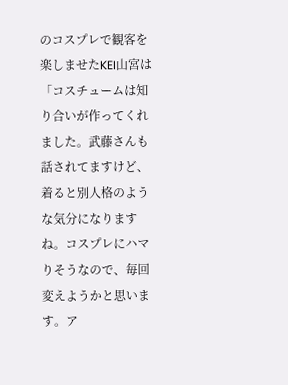のコスプレで観客を楽しませたKEI山宮は「コスチュームは知り合いが作ってくれました。武藤さんも話されてますけど、着ると別人格のような気分になりますね。コスプレにハマりそうなので、毎回変えようかと思います。ア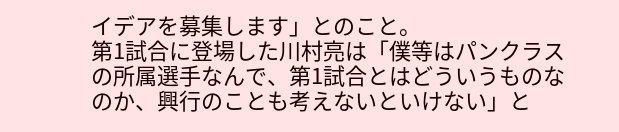イデアを募集します」とのこと。
第1試合に登場した川村亮は「僕等はパンクラスの所属選手なんで、第1試合とはどういうものなのか、興行のことも考えないといけない」と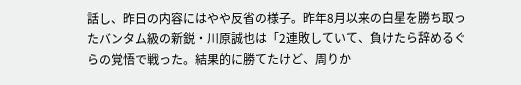話し、昨日の内容にはやや反省の様子。昨年8月以来の白星を勝ち取ったバンタム級の新鋭・川原誠也は「2連敗していて、負けたら辞めるぐらの覚悟で戦った。結果的に勝てたけど、周りか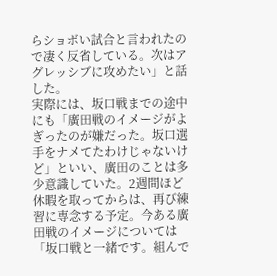らショボい試合と言われたので凄く反省している。次はアグレッシブに攻めたい」と話した。
実際には、坂口戦までの途中にも「廣田戦のイメージがよぎったのが嫌だった。坂口選手をナメてたわけじゃないけど」といい、廣田のことは多少意識していた。2週間ほど休暇を取ってからは、再び練習に専念する予定。今ある廣田戦のイメージについては「坂口戦と一緒です。組んで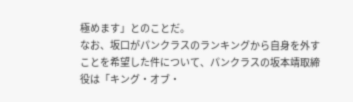極めます」とのことだ。
なお、坂口がパンクラスのランキングから自身を外すことを希望した件について、パンクラスの坂本靖取締役は「キング・オブ・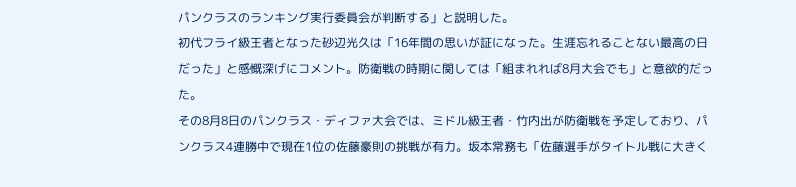パンクラスのランキング実行委員会が判断する」と説明した。
初代フライ級王者となった砂辺光久は「16年間の思いが証になった。生涯忘れることない最高の日だった」と感慨深げにコメント。防衛戦の時期に関しては「組まれれば8月大会でも」と意欲的だった。
その8月8日のパンクラス・ディファ大会では、ミドル級王者・竹内出が防衛戦を予定しており、パンクラス4連勝中で現在1位の佐藤豪則の挑戦が有力。坂本常務も「佐藤選手がタイトル戦に大きく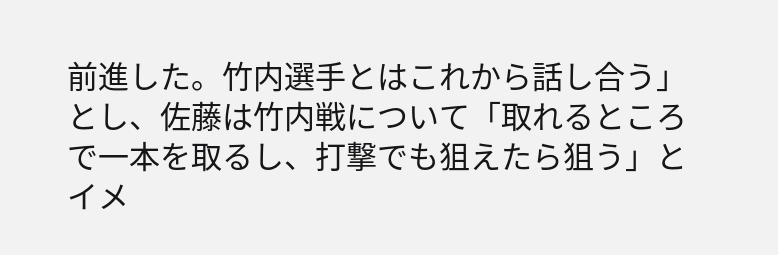前進した。竹内選手とはこれから話し合う」とし、佐藤は竹内戦について「取れるところで一本を取るし、打撃でも狙えたら狙う」とイメ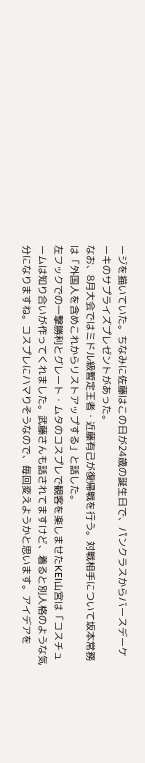ージを描いていた。ちなみに佐藤はこの日が24歳の誕生日で、パンクラスからバースデーケーキのサプライズプレゼントがあった。
なお、8月大会ではミドル級暫定王者・近藤有己が復帰戦を行う。対戦相手について坂本常務は「外国人を含めこれからリストアップする」と話した。
左フックでの一撃勝利とグレート・ムタのコスプレで観客を楽しませたKEI山宮は「コスチュームは知り合いが作ってくれました。武藤さんも話されてますけど、着ると別人格のような気分になりますね。コスプレにハマりそうなので、毎回変えようかと思います。アイデアを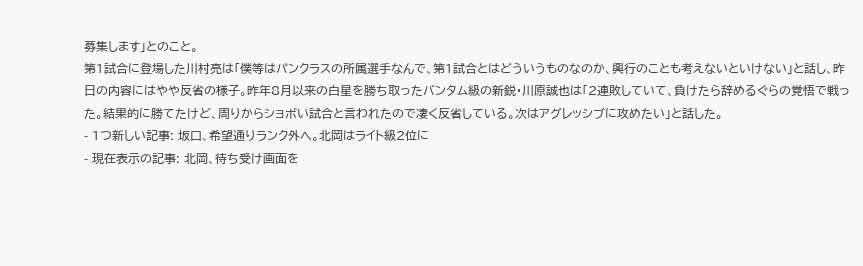募集します」とのこと。
第1試合に登場した川村亮は「僕等はパンクラスの所属選手なんで、第1試合とはどういうものなのか、興行のことも考えないといけない」と話し、昨日の内容にはやや反省の様子。昨年8月以来の白星を勝ち取ったバンタム級の新鋭・川原誠也は「2連敗していて、負けたら辞めるぐらの覚悟で戦った。結果的に勝てたけど、周りからショボい試合と言われたので凄く反省している。次はアグレッシブに攻めたい」と話した。
- 1つ新しい記事: 坂口、希望通りランク外へ。北岡はライト級2位に
- 現在表示の記事: 北岡、待ち受け画面を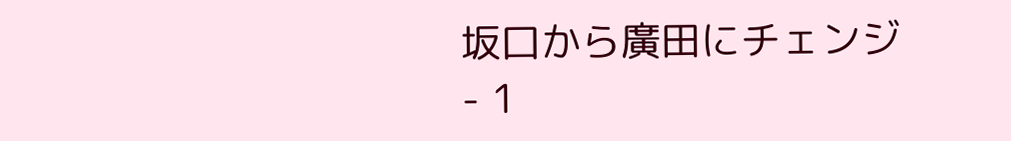坂口から廣田にチェンジ
- 1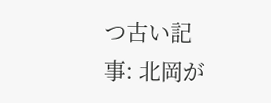つ古い記事: 北岡が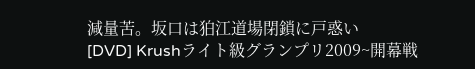減量苦。坂口は狛江道場閉鎖に戸惑い
[DVD] Krushライト級グランプリ2009~開幕戦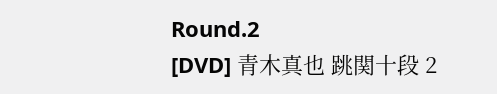Round.2
[DVD] 青木真也 跳関十段 2